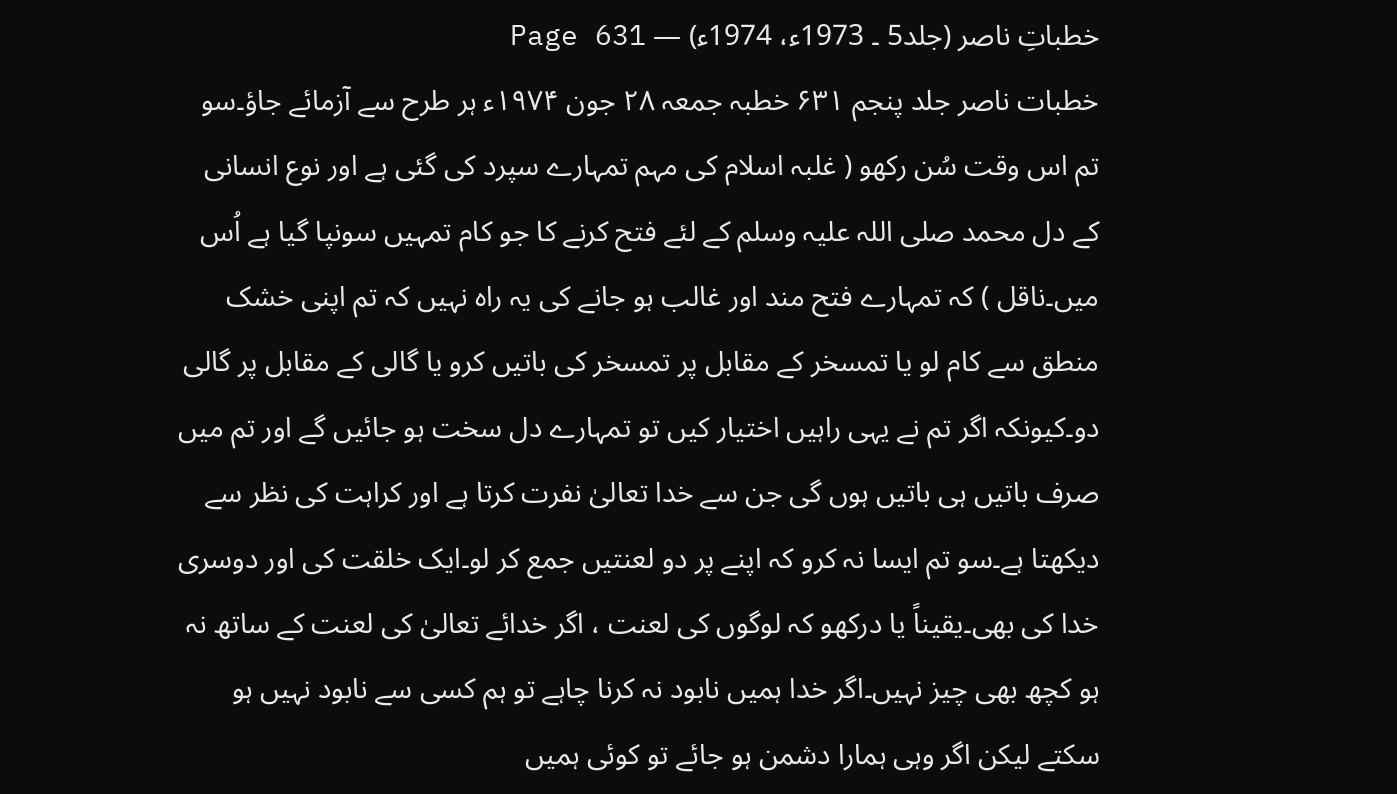خطباتِ ناصر (جلد5 ۔ 1973ء، 1974ء) — Page 631
خطبات ناصر جلد پنجم ۶۳۱ خطبہ جمعہ ۲۸ جون ۱۹۷۴ء ہر طرح سے آزمائے جاؤ۔سو تم اس وقت سُن رکھو ( غلبہ اسلام کی مہم تمہارے سپرد کی گئی ہے اور نوع انسانی کے دل محمد صلی اللہ علیہ وسلم کے لئے فتح کرنے کا جو کام تمہیں سونپا گیا ہے اُس میں۔ناقل ) کہ تمہارے فتح مند اور غالب ہو جانے کی یہ راہ نہیں کہ تم اپنی خشک منطق سے کام لو یا تمسخر کے مقابل پر تمسخر کی باتیں کرو یا گالی کے مقابل پر گالی دو۔کیونکہ اگر تم نے یہی راہیں اختیار کیں تو تمہارے دل سخت ہو جائیں گے اور تم میں صرف باتیں ہی باتیں ہوں گی جن سے خدا تعالیٰ نفرت کرتا ہے اور کراہت کی نظر سے دیکھتا ہے۔سو تم ایسا نہ کرو کہ اپنے پر دو لعنتیں جمع کر لو۔ایک خلقت کی اور دوسری خدا کی بھی۔یقیناً یا درکھو کہ لوگوں کی لعنت ، اگر خدائے تعالیٰ کی لعنت کے ساتھ نہ ہو کچھ بھی چیز نہیں۔اگر خدا ہمیں نابود نہ کرنا چاہے تو ہم کسی سے نابود نہیں ہو سکتے لیکن اگر وہی ہمارا دشمن ہو جائے تو کوئی ہمیں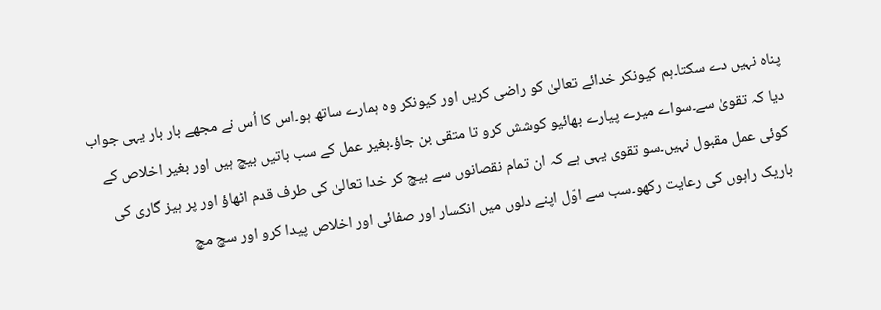پناہ نہیں دے سکتا۔ہم کیونکر خدائے تعالیٰ کو راضی کریں اور کیونکر وہ ہمارے ساتھ ہو۔اس کا اُس نے مجھے بار بار یہی جواب دیا کہ تقویٰ سے۔سواے میرے پیارے بھائیو کوشش کرو تا متقی بن جاؤ۔بغیر عمل کے سب باتیں بیچ ہیں اور بغیر اخلاص کے کوئی عمل مقبول نہیں۔سو تقوی یہی ہے کہ ان تمام نقصانوں سے بیچ کر خدا تعالیٰ کی طرف قدم اٹھاؤ اور پر ہیز گاری کی باریک راہوں کی رعایت رکھو۔سب سے اوّل اپنے دلوں میں انکسار اور صفائی اور اخلاص پیدا کرو اور سچ مچ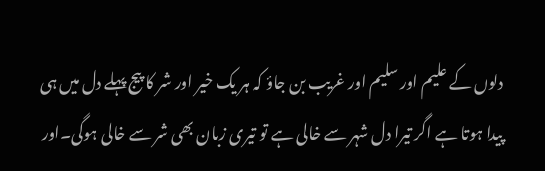دلوں کے علیم اور سلیم اور غریب بن جاؤ کہ ہر یک خیر اور شر کا پیج پہلے دل میں ہی پیدا ہوتا ہے اگر تیرا دل شہر سے خالی ہے تو تیری زبان بھی شر سے خالی ہوگی۔اور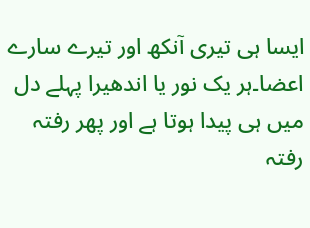ایسا ہی تیری آنکھ اور تیرے سارے اعضا۔ہر یک نور یا اندھیرا پہلے دل میں ہی پیدا ہوتا ہے اور پھر رفتہ رفتہ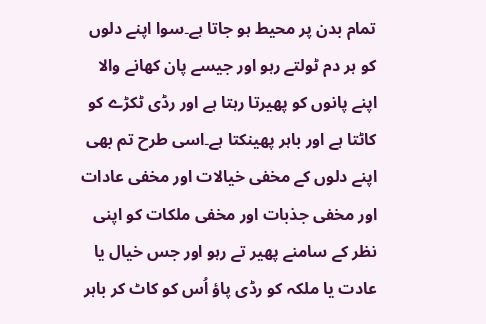تمام بدن پر محیط ہو جاتا ہے۔سوا اپنے دلوں کو ہر دم ٹولتے رہو اور جیسے پان کھانے والا اپنے پانوں کو پھیرتا رہتا ہے اور رڈی ٹکڑے کو کاٹتا ہے اور باہر پھینکتا ہے۔اسی طرح تم بھی اپنے دلوں کے مخفی خیالات اور مخفی عادات اور مخفی جذبات اور مخفی ملکات کو اپنی نظر کے سامنے پھیر تے رہو اور جس خیال یا عادت یا ملکہ کو رڈی پاؤ اُس کو کاٹ کر باہر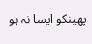پھینکو ایسا نہ ہو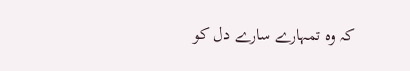کہ وہ تمہارے سارے دل کو